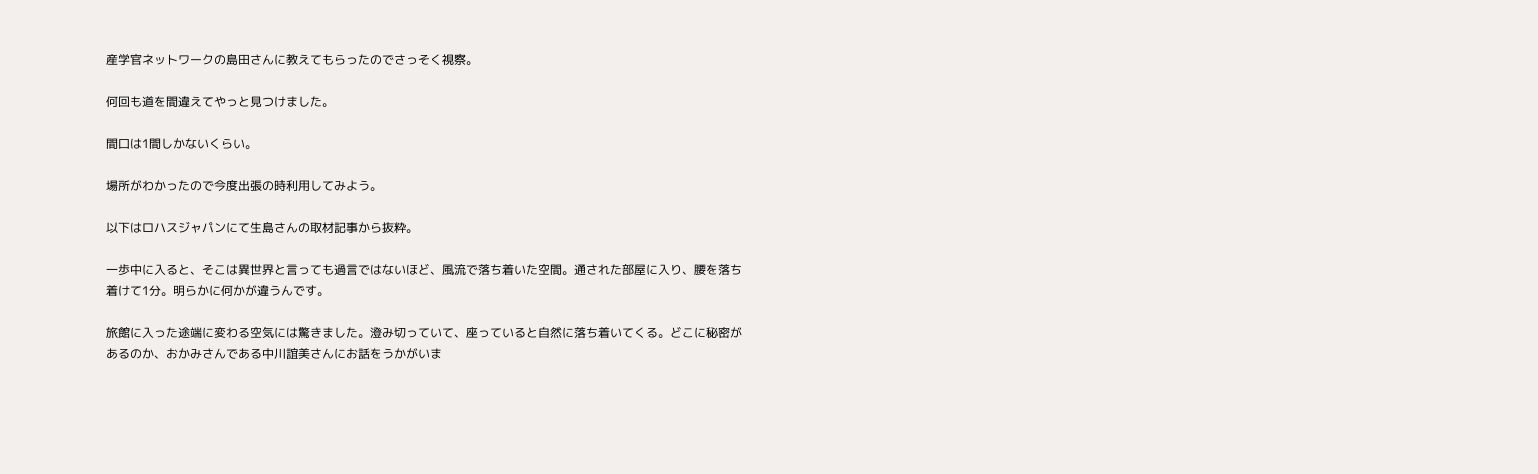産学官ネットワークの島田さんに教えてもらったのでさっそく視察。

何回も道を間違えてやっと見つけました。

間口は1間しかないくらい。

場所がわかったので今度出張の時利用してみよう。

以下はロハスジャパンにて生島さんの取材記事から抜粋。

一歩中に入ると、そこは異世界と言っても過言ではないほど、風流で落ち着いた空間。通された部屋に入り、腰を落ち着けて1分。明らかに何かが違うんです。

旅館に入った途端に変わる空気には驚きました。澄み切っていて、座っていると自然に落ち着いてくる。どこに秘密があるのか、おかみさんである中川誼美さんにお話をうかがいま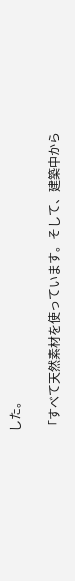した。

「すべて天然素材を使っています。そして、建築中から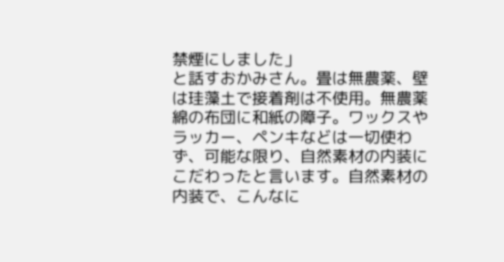禁煙にしました」
と話すおかみさん。畳は無農薬、壁は珪藻土で接着剤は不使用。無農薬綿の布団に和紙の障子。ワックスやラッカー、ペンキなどは一切使わず、可能な限り、自然素材の内装にこだわったと言います。自然素材の内装で、こんなに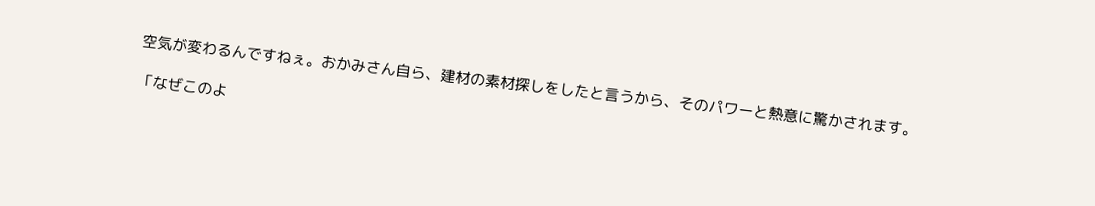空気が変わるんですねぇ。おかみさん自ら、建材の素材探しをしたと言うから、そのパワーと熱意に驚かされます。

「なぜこのよ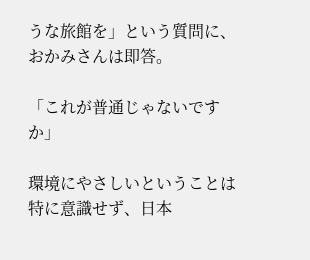うな旅館を」という質問に、おかみさんは即答。

「これが普通じゃないですか」

環境にやさしいということは特に意識せず、日本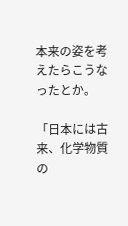本来の姿を考えたらこうなったとか。

「日本には古来、化学物質の